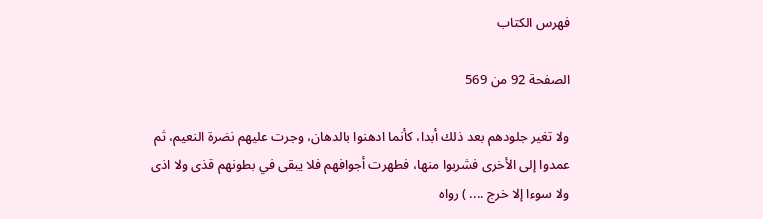فهرس الكتاب

الصفحة 92 من 569

ولا تغير جلودهم بعد ذلك أبدا، كأنما ادهنوا بالدهان، وجرت عليهم نضرة النعيم، ثم عمدوا إلى الأخرى فشربوا منها، فطهرت أجوافهم فلا يبقى في بطونهم قذى ولا اذى ولا سوءا إلا خرج .... ) رواه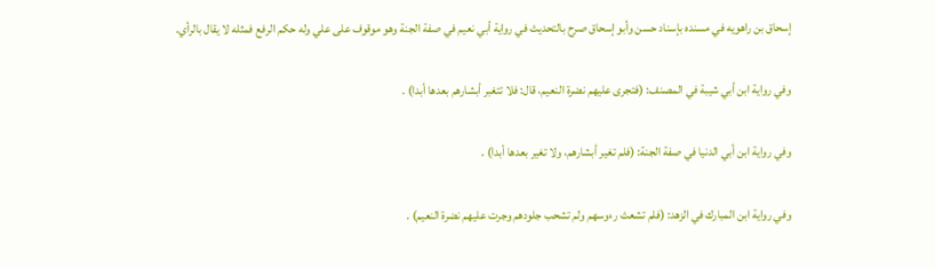إسحاق بن راهويه في مسنده بإسناد حسن وأبو إسحاق صرح بالتحديث في رواية أبي نعيم في صفة الجنة وهو موقوف على علي وله حكم الرفع فمثله لا يقال بالرأي.

وفي رواية ابن أبي شيبة في المصنف: (فتجرى عليهم نضرة النعيم، قال: فلا تتغبر أبشارهم بعدها أبدا) .

وفي رواية ابن أبي الدنيا في صفة الجنة: (فلم تغير أبشارهم، ولا تغير بعدها أبدا) .

وفي رواية ابن المبارك في الزهد: (فلم تشعث رءوسهم ولم تشحب جلودهم وجرت عليهم نضرة النعيم) .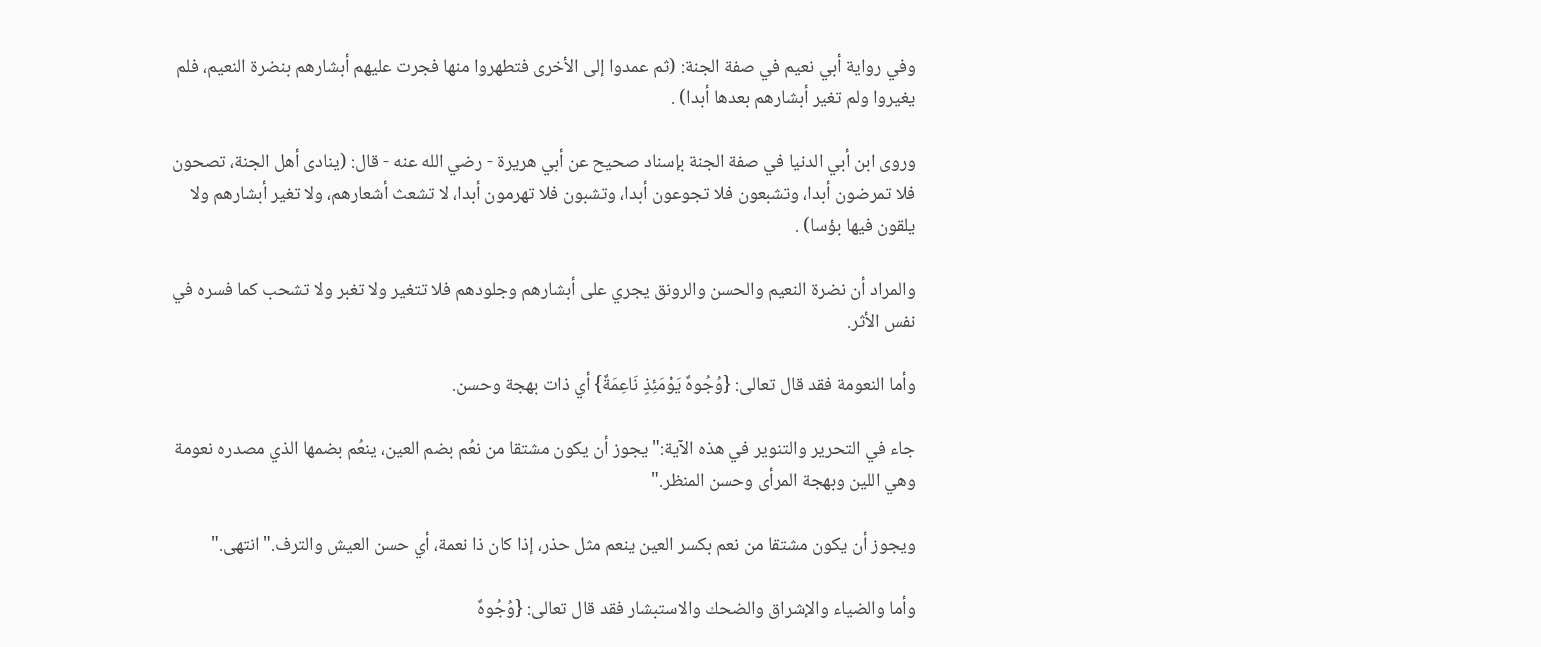وفي رواية أبي نعيم في صفة الجنة: (ثم عمدوا إلى الأخرى فتطهروا منها فجرت عليهم أبشارهم بنضرة النعيم، فلم يغيروا ولم تغير أبشارهم بعدها أبدا) .

وروى ابن أبي الدنيا في صفة الجنة بإسناد صحيح عن أبي هريرة - رضي الله عنه - قال: (ينادى أهل الجنة، تصحون فلا تمرضون أبدا، وتشبعون فلا تجوعون أبدا، وتشبون فلا تهرمون أبدا، لا تشعث أشعارهم، ولا تغير أبشارهم ولا يلقون فيها بؤسا) .

والمراد أن نضرة النعيم والحسن والرونق يجري على أبشارهم وجلودهم فلا تتغير ولا تغبر ولا تشحب كما فسره في نفس الأثر.

وأما النعومة فقد قال تعالى: {وُجُوهٌ يَوْمَئِذٍ نَاعِمَةٌ} أي ذات بهجة وحسن.

جاء في التحرير والتنوير في هذه الآية:"يجوز أن يكون مشتقا من نعُم بضم العين، ينعُم بضمها الذي مصدره نعومة وهي اللين وبهجة المرأى وحسن المنظر."

ويجوز أن يكون مشتقا من نعم بكسر العين ينعم مثل حذر، إذا كان ذا نعمة، أي حسن العيش والترف."انتهى."

وأما والضياء والإشراق والضحك والاستبشار فقد قال تعالى: {وُجُوهٌ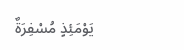يَوْمَئِذٍ مُسْفِرَةٌ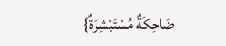ضَاحِكَةٌ مُسْتَبْشِرَةٌ}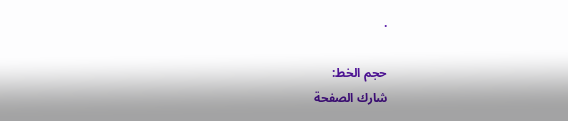.

حجم الخط:
شارك الصفحة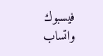فيسبوك واتساب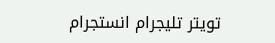تويتر تليجرام انستجرام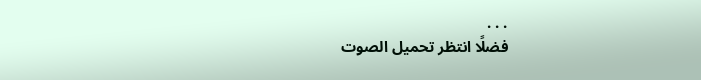. . .
فضلًا انتظر تحميل الصوت